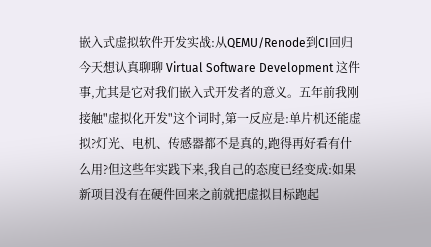嵌入式虚拟软件开发实战:从QEMU/Renode到CI回归
今天想认真聊聊 Virtual Software Development 这件事,尤其是它对我们嵌入式开发者的意义。五年前我刚接触"虚拟化开发"这个词时,第一反应是:单片机还能虚拟?灯光、电机、传感器都不是真的,跑得再好看有什么用?但这些年实践下来,我自己的态度已经变成:如果新项目没有在硬件回来之前就把虚拟目标跑起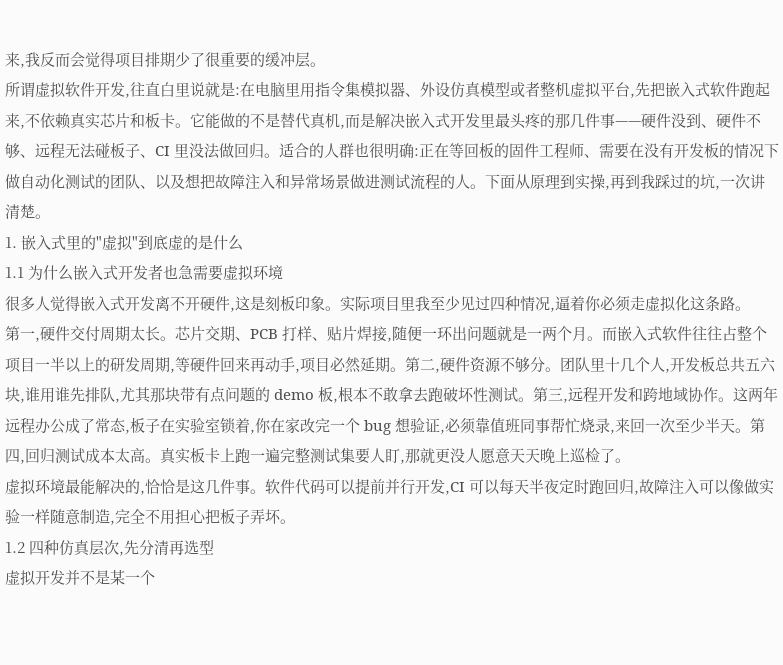来,我反而会觉得项目排期少了很重要的缓冲层。
所谓虚拟软件开发,往直白里说就是:在电脑里用指令集模拟器、外设仿真模型或者整机虚拟平台,先把嵌入式软件跑起来,不依赖真实芯片和板卡。它能做的不是替代真机,而是解决嵌入式开发里最头疼的那几件事——硬件没到、硬件不够、远程无法碰板子、CI 里没法做回归。适合的人群也很明确:正在等回板的固件工程师、需要在没有开发板的情况下做自动化测试的团队、以及想把故障注入和异常场景做进测试流程的人。下面从原理到实操,再到我踩过的坑,一次讲清楚。
1. 嵌入式里的"虚拟"到底虚的是什么
1.1 为什么嵌入式开发者也急需要虚拟环境
很多人觉得嵌入式开发离不开硬件,这是刻板印象。实际项目里我至少见过四种情况,逼着你必须走虚拟化这条路。
第一,硬件交付周期太长。芯片交期、PCB 打样、贴片焊接,随便一环出问题就是一两个月。而嵌入式软件往往占整个项目一半以上的研发周期,等硬件回来再动手,项目必然延期。第二,硬件资源不够分。团队里十几个人,开发板总共五六块,谁用谁先排队,尤其那块带有点问题的 demo 板,根本不敢拿去跑破坏性测试。第三,远程开发和跨地域协作。这两年远程办公成了常态,板子在实验室锁着,你在家改完一个 bug 想验证,必须靠值班同事帮忙烧录,来回一次至少半天。第四,回归测试成本太高。真实板卡上跑一遍完整测试集要人盯,那就更没人愿意天天晚上巡检了。
虚拟环境最能解决的,恰恰是这几件事。软件代码可以提前并行开发,CI 可以每天半夜定时跑回归,故障注入可以像做实验一样随意制造,完全不用担心把板子弄坏。
1.2 四种仿真层次,先分清再选型
虚拟开发并不是某一个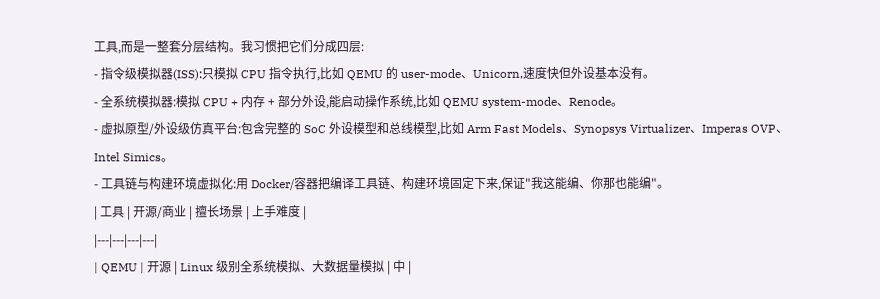工具,而是一整套分层结构。我习惯把它们分成四层:
- 指令级模拟器(ISS):只模拟 CPU 指令执行,比如 QEMU 的 user-mode、Unicorn,速度快但外设基本没有。
- 全系统模拟器:模拟 CPU + 内存 + 部分外设,能启动操作系统,比如 QEMU system-mode、Renode。
- 虚拟原型/外设级仿真平台:包含完整的 SoC 外设模型和总线模型,比如 Arm Fast Models、Synopsys Virtualizer、Imperas OVP、Intel Simics。
- 工具链与构建环境虚拟化:用 Docker/容器把编译工具链、构建环境固定下来,保证"我这能编、你那也能编"。
| 工具 | 开源/商业 | 擅长场景 | 上手难度 |
|---|---|---|---|
| QEMU | 开源 | Linux 级别全系统模拟、大数据量模拟 | 中 |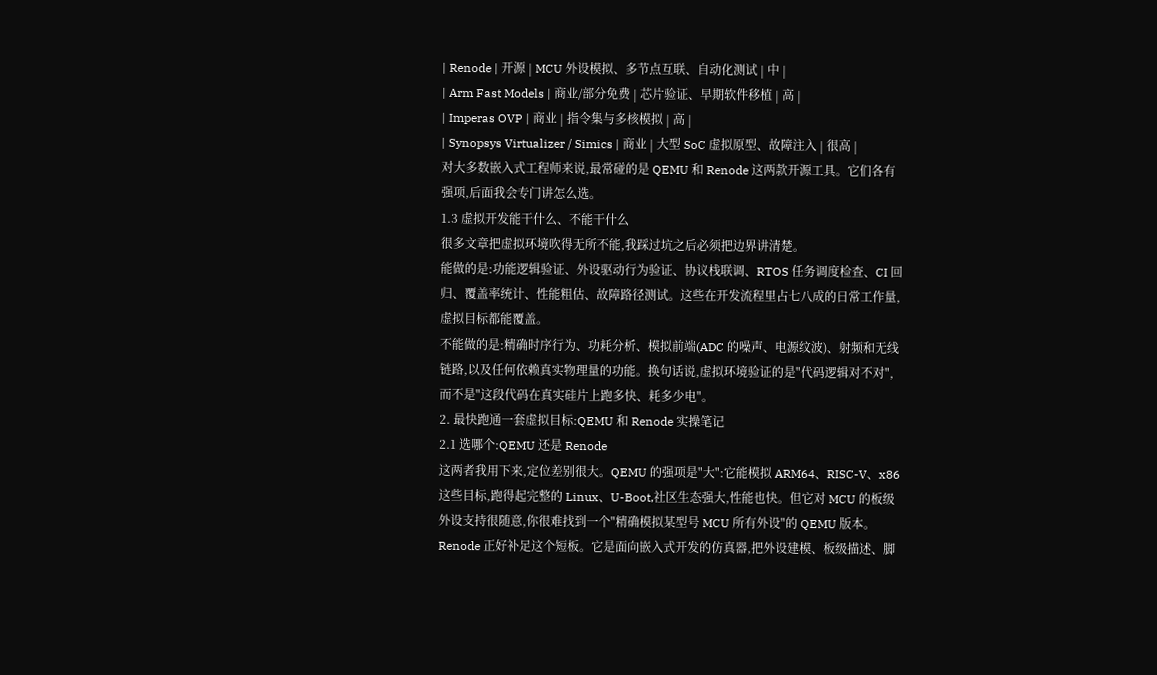| Renode | 开源 | MCU 外设模拟、多节点互联、自动化测试 | 中 |
| Arm Fast Models | 商业/部分免费 | 芯片验证、早期软件移植 | 高 |
| Imperas OVP | 商业 | 指令集与多核模拟 | 高 |
| Synopsys Virtualizer / Simics | 商业 | 大型 SoC 虚拟原型、故障注入 | 很高 |
对大多数嵌入式工程师来说,最常碰的是 QEMU 和 Renode 这两款开源工具。它们各有强项,后面我会专门讲怎么选。
1.3 虚拟开发能干什么、不能干什么
很多文章把虚拟环境吹得无所不能,我踩过坑之后必须把边界讲清楚。
能做的是:功能逻辑验证、外设驱动行为验证、协议栈联调、RTOS 任务调度检查、CI 回归、覆盖率统计、性能粗估、故障路径测试。这些在开发流程里占七八成的日常工作量,虚拟目标都能覆盖。
不能做的是:精确时序行为、功耗分析、模拟前端(ADC 的噪声、电源纹波)、射频和无线链路,以及任何依赖真实物理量的功能。换句话说,虚拟环境验证的是"代码逻辑对不对",而不是"这段代码在真实硅片上跑多快、耗多少电"。
2. 最快跑通一套虚拟目标:QEMU 和 Renode 实操笔记
2.1 选哪个:QEMU 还是 Renode
这两者我用下来,定位差别很大。QEMU 的强项是"大":它能模拟 ARM64、RISC-V、x86 这些目标,跑得起完整的 Linux、U-Boot,社区生态强大,性能也快。但它对 MCU 的板级外设支持很随意,你很难找到一个"精确模拟某型号 MCU 所有外设"的 QEMU 版本。
Renode 正好补足这个短板。它是面向嵌入式开发的仿真器,把外设建模、板级描述、脚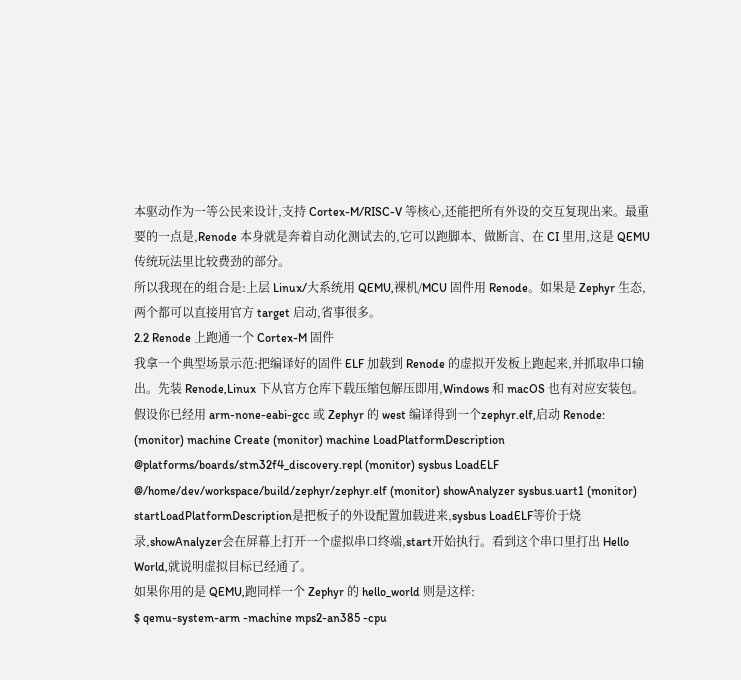本驱动作为一等公民来设计,支持 Cortex-M/RISC-V 等核心,还能把所有外设的交互复现出来。最重要的一点是,Renode 本身就是奔着自动化测试去的,它可以跑脚本、做断言、在 CI 里用,这是 QEMU 传统玩法里比较费劲的部分。
所以我现在的组合是:上层 Linux/大系统用 QEMU,裸机/MCU 固件用 Renode。如果是 Zephyr 生态,两个都可以直接用官方 target 启动,省事很多。
2.2 Renode 上跑通一个 Cortex-M 固件
我拿一个典型场景示范:把编译好的固件 ELF 加载到 Renode 的虚拟开发板上跑起来,并抓取串口输出。先装 Renode,Linux 下从官方仓库下载压缩包解压即用,Windows 和 macOS 也有对应安装包。
假设你已经用 arm-none-eabi-gcc 或 Zephyr 的 west 编译得到一个zephyr.elf,启动 Renode:
(monitor) machine Create (monitor) machine LoadPlatformDescription @platforms/boards/stm32f4_discovery.repl (monitor) sysbus LoadELF @/home/dev/workspace/build/zephyr/zephyr.elf (monitor) showAnalyzer sysbus.uart1 (monitor) startLoadPlatformDescription是把板子的外设配置加载进来,sysbus LoadELF等价于烧录,showAnalyzer会在屏幕上打开一个虚拟串口终端,start开始执行。看到这个串口里打出 Hello World,就说明虚拟目标已经通了。
如果你用的是 QEMU,跑同样一个 Zephyr 的 hello_world 则是这样:
$ qemu-system-arm -machine mps2-an385 -cpu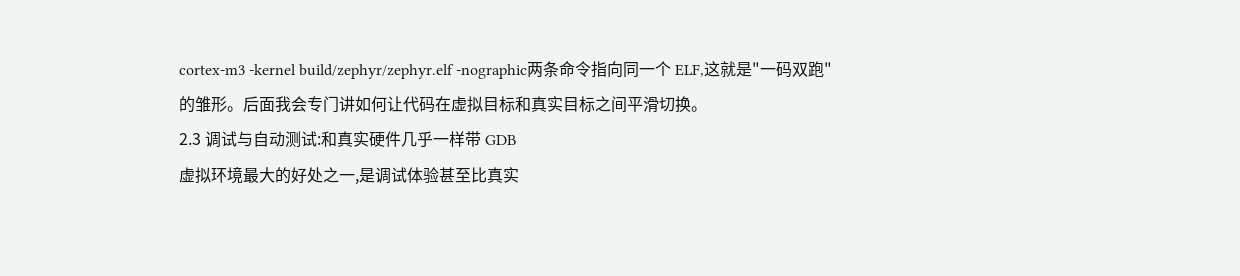cortex-m3 -kernel build/zephyr/zephyr.elf -nographic两条命令指向同一个 ELF,这就是"一码双跑"的雏形。后面我会专门讲如何让代码在虚拟目标和真实目标之间平滑切换。
2.3 调试与自动测试:和真实硬件几乎一样带 GDB
虚拟环境最大的好处之一,是调试体验甚至比真实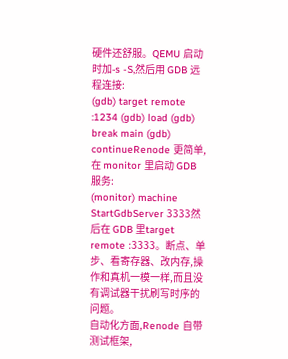硬件还舒服。QEMU 启动时加-s -S,然后用 GDB 远程连接:
(gdb) target remote :1234 (gdb) load (gdb) break main (gdb) continueRenode 更简单,在 monitor 里启动 GDB 服务:
(monitor) machine StartGdbServer 3333然后在 GDB 里target remote :3333。断点、单步、看寄存器、改内存,操作和真机一模一样,而且没有调试器干扰刷写时序的问题。
自动化方面,Renode 自带测试框架,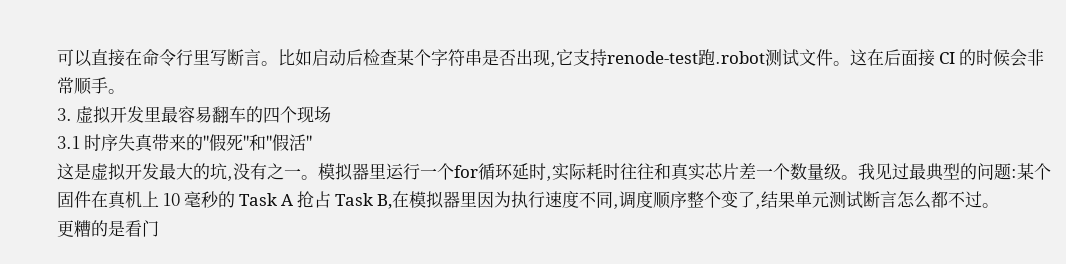可以直接在命令行里写断言。比如启动后检查某个字符串是否出现,它支持renode-test跑.robot测试文件。这在后面接 CI 的时候会非常顺手。
3. 虚拟开发里最容易翻车的四个现场
3.1 时序失真带来的"假死"和"假活"
这是虚拟开发最大的坑,没有之一。模拟器里运行一个for循环延时,实际耗时往往和真实芯片差一个数量级。我见过最典型的问题:某个固件在真机上 10 毫秒的 Task A 抢占 Task B,在模拟器里因为执行速度不同,调度顺序整个变了,结果单元测试断言怎么都不过。
更糟的是看门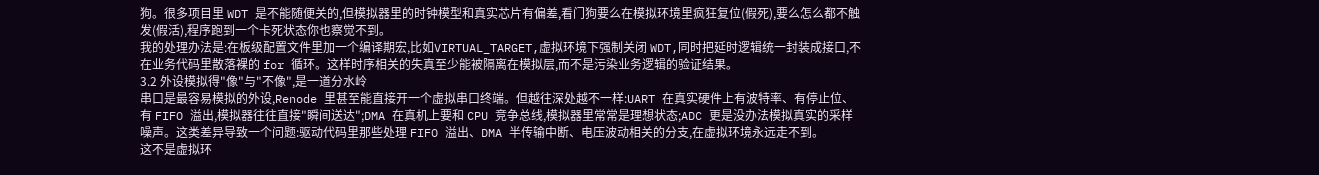狗。很多项目里 WDT 是不能随便关的,但模拟器里的时钟模型和真实芯片有偏差,看门狗要么在模拟环境里疯狂复位(假死),要么怎么都不触发(假活),程序跑到一个卡死状态你也察觉不到。
我的处理办法是:在板级配置文件里加一个编译期宏,比如VIRTUAL_TARGET,虚拟环境下强制关闭 WDT,同时把延时逻辑统一封装成接口,不在业务代码里散落裸的 for 循环。这样时序相关的失真至少能被隔离在模拟层,而不是污染业务逻辑的验证结果。
3.2 外设模拟得"像"与"不像",是一道分水岭
串口是最容易模拟的外设,Renode 里甚至能直接开一个虚拟串口终端。但越往深处越不一样:UART 在真实硬件上有波特率、有停止位、有 FIFO 溢出,模拟器往往直接"瞬间送达";DMA 在真机上要和 CPU 竞争总线,模拟器里常常是理想状态;ADC 更是没办法模拟真实的采样噪声。这类差异导致一个问题:驱动代码里那些处理 FIFO 溢出、DMA 半传输中断、电压波动相关的分支,在虚拟环境永远走不到。
这不是虚拟环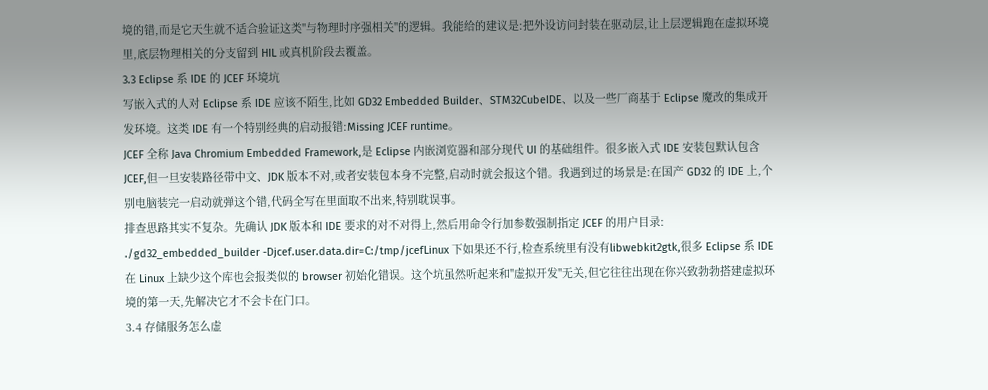境的错,而是它天生就不适合验证这类"与物理时序强相关"的逻辑。我能给的建议是:把外设访问封装在驱动层,让上层逻辑跑在虚拟环境里,底层物理相关的分支留到 HIL 或真机阶段去覆盖。
3.3 Eclipse 系 IDE 的 JCEF 环境坑
写嵌入式的人对 Eclipse 系 IDE 应该不陌生,比如 GD32 Embedded Builder、STM32CubeIDE、以及一些厂商基于 Eclipse 魔改的集成开发环境。这类 IDE 有一个特别经典的启动报错:Missing JCEF runtime。
JCEF 全称 Java Chromium Embedded Framework,是 Eclipse 内嵌浏览器和部分现代 UI 的基础组件。很多嵌入式 IDE 安装包默认包含 JCEF,但一旦安装路径带中文、JDK 版本不对,或者安装包本身不完整,启动时就会报这个错。我遇到过的场景是:在国产 GD32 的 IDE 上,个别电脑装完一启动就弹这个错,代码全写在里面取不出来,特别耽误事。
排查思路其实不复杂。先确认 JDK 版本和 IDE 要求的对不对得上,然后用命令行加参数强制指定 JCEF 的用户目录:
./gd32_embedded_builder -Djcef.user.data.dir=C:/tmp/jcefLinux 下如果还不行,检查系统里有没有libwebkit2gtk,很多 Eclipse 系 IDE 在 Linux 上缺少这个库也会报类似的 browser 初始化错误。这个坑虽然听起来和"虚拟开发"无关,但它往往出现在你兴致勃勃搭建虚拟环境的第一天,先解决它才不会卡在门口。
3.4 存储服务怎么虚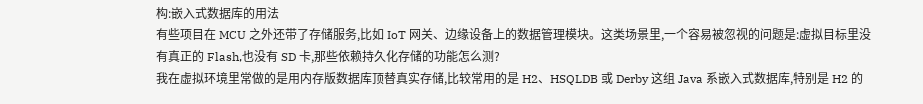构:嵌入式数据库的用法
有些项目在 MCU 之外还带了存储服务,比如 IoT 网关、边缘设备上的数据管理模块。这类场景里,一个容易被忽视的问题是:虚拟目标里没有真正的 Flash,也没有 SD 卡,那些依赖持久化存储的功能怎么测?
我在虚拟环境里常做的是用内存版数据库顶替真实存储,比较常用的是 H2、HSQLDB 或 Derby 这组 Java 系嵌入式数据库,特别是 H2 的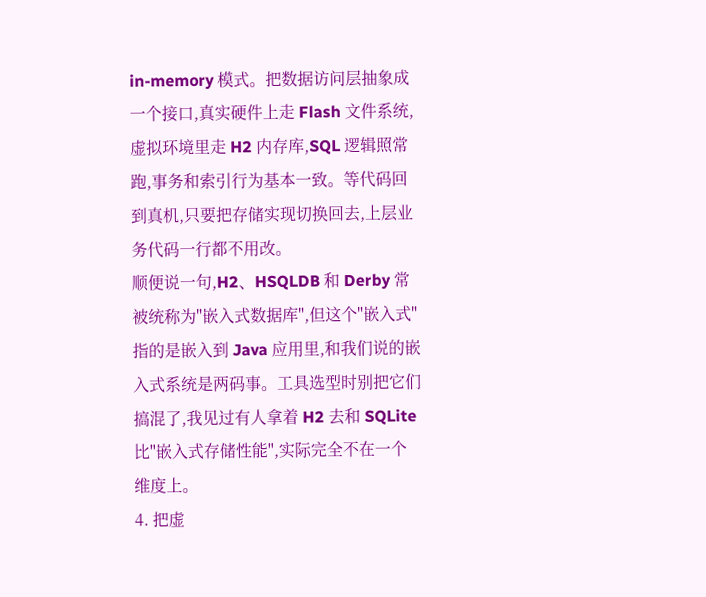in-memory 模式。把数据访问层抽象成一个接口,真实硬件上走 Flash 文件系统,虚拟环境里走 H2 内存库,SQL 逻辑照常跑,事务和索引行为基本一致。等代码回到真机,只要把存储实现切换回去,上层业务代码一行都不用改。
顺便说一句,H2、HSQLDB 和 Derby 常被统称为"嵌入式数据库",但这个"嵌入式"指的是嵌入到 Java 应用里,和我们说的嵌入式系统是两码事。工具选型时别把它们搞混了,我见过有人拿着 H2 去和 SQLite 比"嵌入式存储性能",实际完全不在一个维度上。
4. 把虚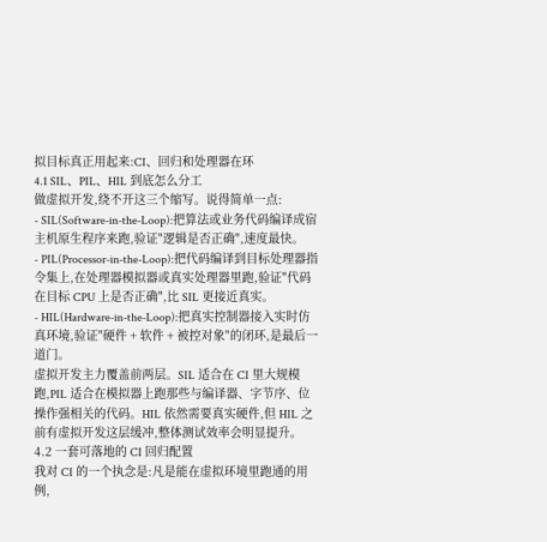拟目标真正用起来:CI、回归和处理器在环
4.1 SIL、PIL、HIL 到底怎么分工
做虚拟开发,绕不开这三个缩写。说得简单一点:
- SIL(Software-in-the-Loop):把算法或业务代码编译成宿主机原生程序来跑,验证"逻辑是否正确",速度最快。
- PIL(Processor-in-the-Loop):把代码编译到目标处理器指令集上,在处理器模拟器或真实处理器里跑,验证"代码在目标 CPU 上是否正确",比 SIL 更接近真实。
- HIL(Hardware-in-the-Loop):把真实控制器接入实时仿真环境,验证"硬件 + 软件 + 被控对象"的闭环,是最后一道门。
虚拟开发主力覆盖前两层。SIL 适合在 CI 里大规模跑,PIL 适合在模拟器上跑那些与编译器、字节序、位操作强相关的代码。HIL 依然需要真实硬件,但 HIL 之前有虚拟开发这层缓冲,整体测试效率会明显提升。
4.2 一套可落地的 CI 回归配置
我对 CI 的一个执念是:凡是能在虚拟环境里跑通的用例,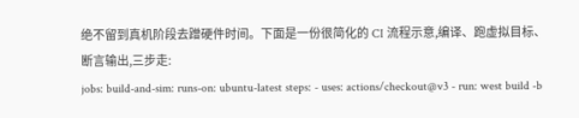绝不留到真机阶段去蹭硬件时间。下面是一份很简化的 CI 流程示意,编译、跑虚拟目标、断言输出,三步走:
jobs: build-and-sim: runs-on: ubuntu-latest steps: - uses: actions/checkout@v3 - run: west build -b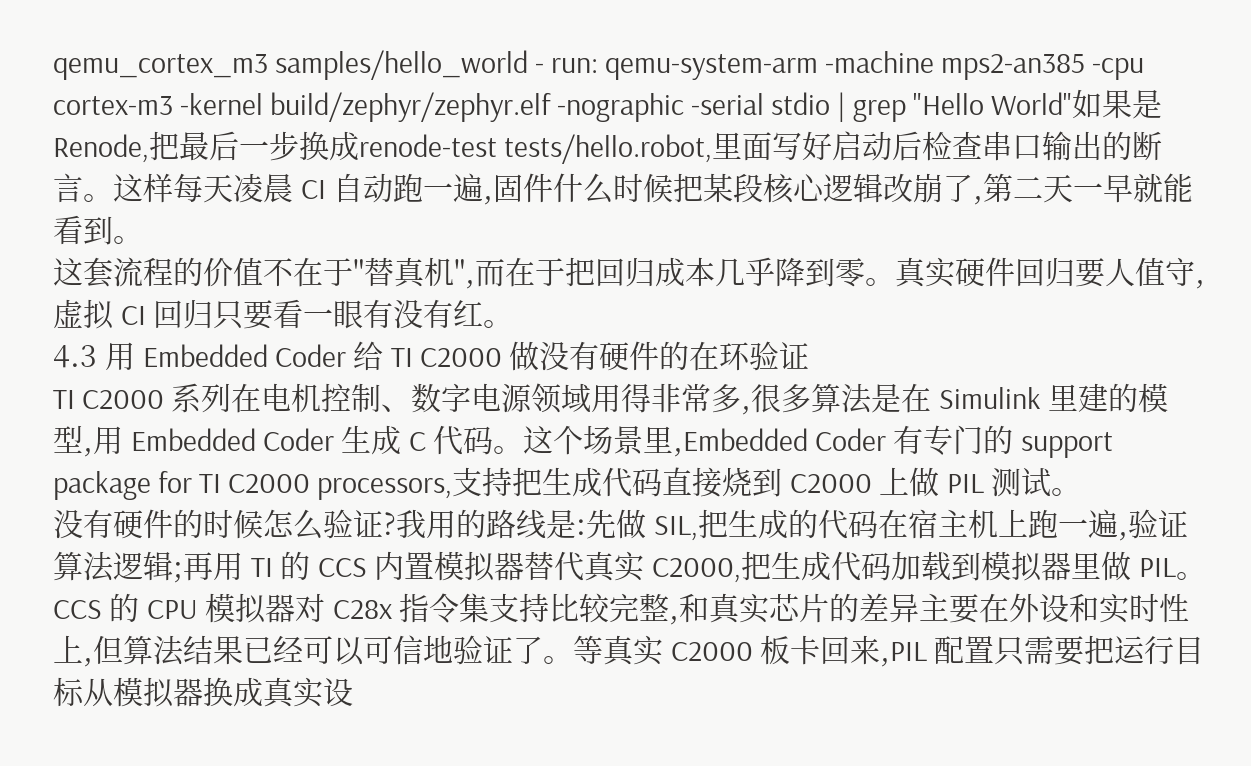qemu_cortex_m3 samples/hello_world - run: qemu-system-arm -machine mps2-an385 -cpu cortex-m3 -kernel build/zephyr/zephyr.elf -nographic -serial stdio | grep "Hello World"如果是 Renode,把最后一步换成renode-test tests/hello.robot,里面写好启动后检查串口输出的断言。这样每天凌晨 CI 自动跑一遍,固件什么时候把某段核心逻辑改崩了,第二天一早就能看到。
这套流程的价值不在于"替真机",而在于把回归成本几乎降到零。真实硬件回归要人值守,虚拟 CI 回归只要看一眼有没有红。
4.3 用 Embedded Coder 给 TI C2000 做没有硬件的在环验证
TI C2000 系列在电机控制、数字电源领域用得非常多,很多算法是在 Simulink 里建的模型,用 Embedded Coder 生成 C 代码。这个场景里,Embedded Coder 有专门的 support package for TI C2000 processors,支持把生成代码直接烧到 C2000 上做 PIL 测试。
没有硬件的时候怎么验证?我用的路线是:先做 SIL,把生成的代码在宿主机上跑一遍,验证算法逻辑;再用 TI 的 CCS 内置模拟器替代真实 C2000,把生成代码加载到模拟器里做 PIL。CCS 的 CPU 模拟器对 C28x 指令集支持比较完整,和真实芯片的差异主要在外设和实时性上,但算法结果已经可以可信地验证了。等真实 C2000 板卡回来,PIL 配置只需要把运行目标从模拟器换成真实设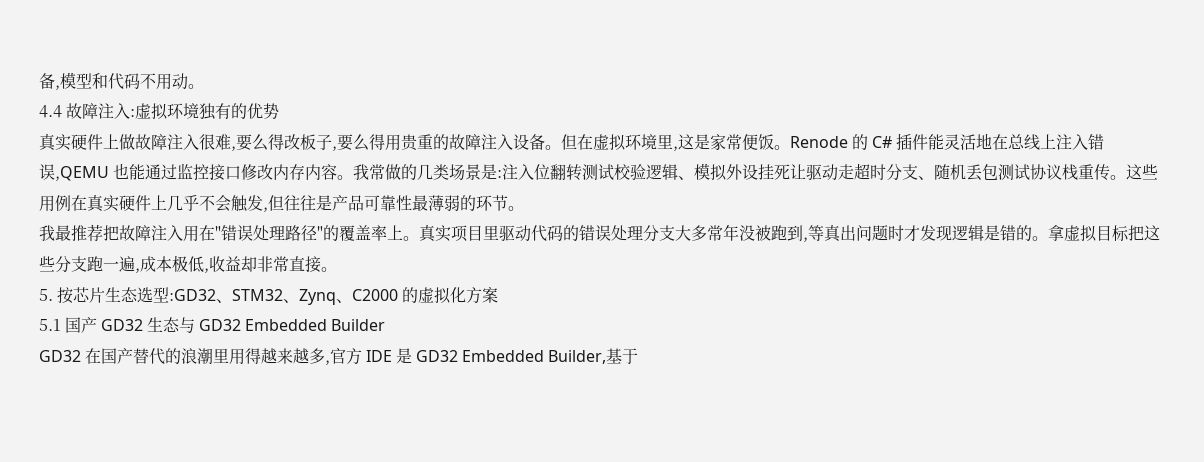备,模型和代码不用动。
4.4 故障注入:虚拟环境独有的优势
真实硬件上做故障注入很难,要么得改板子,要么得用贵重的故障注入设备。但在虚拟环境里,这是家常便饭。Renode 的 C# 插件能灵活地在总线上注入错误,QEMU 也能通过监控接口修改内存内容。我常做的几类场景是:注入位翻转测试校验逻辑、模拟外设挂死让驱动走超时分支、随机丢包测试协议栈重传。这些用例在真实硬件上几乎不会触发,但往往是产品可靠性最薄弱的环节。
我最推荐把故障注入用在"错误处理路径"的覆盖率上。真实项目里驱动代码的错误处理分支大多常年没被跑到,等真出问题时才发现逻辑是错的。拿虚拟目标把这些分支跑一遍,成本极低,收益却非常直接。
5. 按芯片生态选型:GD32、STM32、Zynq、C2000 的虚拟化方案
5.1 国产 GD32 生态与 GD32 Embedded Builder
GD32 在国产替代的浪潮里用得越来越多,官方 IDE 是 GD32 Embedded Builder,基于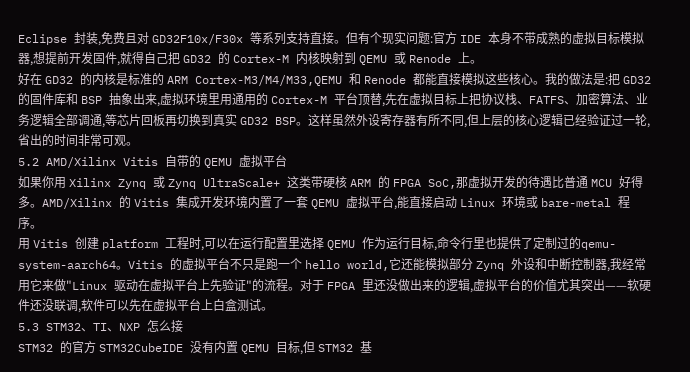Eclipse 封装,免费且对 GD32F10x/F30x 等系列支持直接。但有个现实问题:官方 IDE 本身不带成熟的虚拟目标模拟器,想提前开发固件,就得自己把 GD32 的 Cortex-M 内核映射到 QEMU 或 Renode 上。
好在 GD32 的内核是标准的 ARM Cortex-M3/M4/M33,QEMU 和 Renode 都能直接模拟这些核心。我的做法是:把 GD32 的固件库和 BSP 抽象出来,虚拟环境里用通用的 Cortex-M 平台顶替,先在虚拟目标上把协议栈、FATFS、加密算法、业务逻辑全部调通,等芯片回板再切换到真实 GD32 BSP。这样虽然外设寄存器有所不同,但上层的核心逻辑已经验证过一轮,省出的时间非常可观。
5.2 AMD/Xilinx Vitis 自带的 QEMU 虚拟平台
如果你用 Xilinx Zynq 或 Zynq UltraScale+ 这类带硬核 ARM 的 FPGA SoC,那虚拟开发的待遇比普通 MCU 好得多。AMD/Xilinx 的 Vitis 集成开发环境内置了一套 QEMU 虚拟平台,能直接启动 Linux 环境或 bare-metal 程序。
用 Vitis 创建 platform 工程时,可以在运行配置里选择 QEMU 作为运行目标,命令行里也提供了定制过的qemu-system-aarch64。Vitis 的虚拟平台不只是跑一个 hello world,它还能模拟部分 Zynq 外设和中断控制器,我经常用它来做"Linux 驱动在虚拟平台上先验证"的流程。对于 FPGA 里还没做出来的逻辑,虚拟平台的价值尤其突出——软硬件还没联调,软件可以先在虚拟平台上白盒测试。
5.3 STM32、TI、NXP 怎么接
STM32 的官方 STM32CubeIDE 没有内置 QEMU 目标,但 STM32 基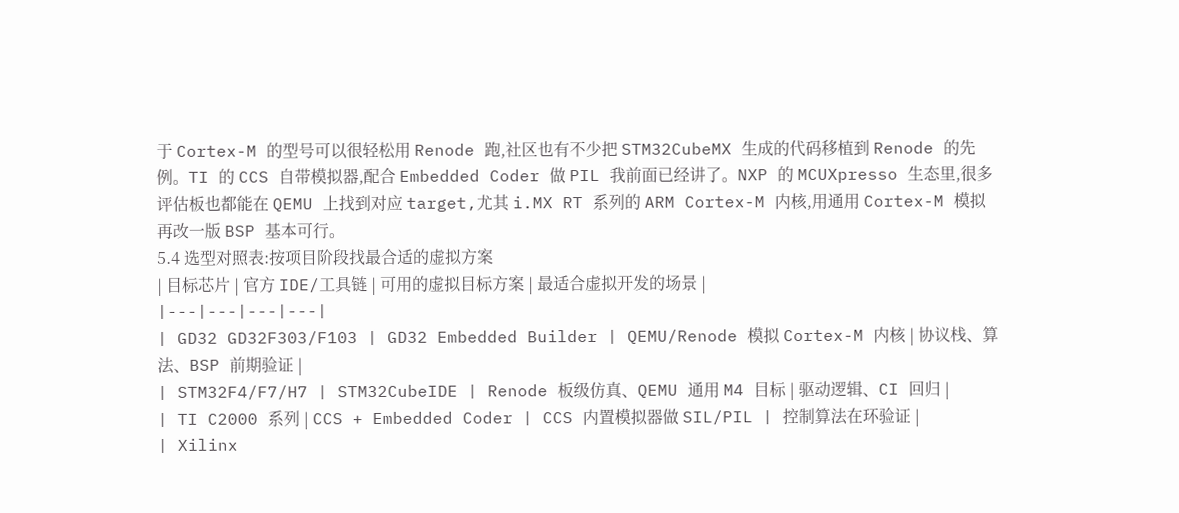于 Cortex-M 的型号可以很轻松用 Renode 跑,社区也有不少把 STM32CubeMX 生成的代码移植到 Renode 的先例。TI 的 CCS 自带模拟器,配合 Embedded Coder 做 PIL 我前面已经讲了。NXP 的 MCUXpresso 生态里,很多评估板也都能在 QEMU 上找到对应 target,尤其 i.MX RT 系列的 ARM Cortex-M 内核,用通用 Cortex-M 模拟再改一版 BSP 基本可行。
5.4 选型对照表:按项目阶段找最合适的虚拟方案
| 目标芯片 | 官方 IDE/工具链 | 可用的虚拟目标方案 | 最适合虚拟开发的场景 |
|---|---|---|---|
| GD32 GD32F303/F103 | GD32 Embedded Builder | QEMU/Renode 模拟 Cortex-M 内核 | 协议栈、算法、BSP 前期验证 |
| STM32F4/F7/H7 | STM32CubeIDE | Renode 板级仿真、QEMU 通用 M4 目标 | 驱动逻辑、CI 回归 |
| TI C2000 系列 | CCS + Embedded Coder | CCS 内置模拟器做 SIL/PIL | 控制算法在环验证 |
| Xilinx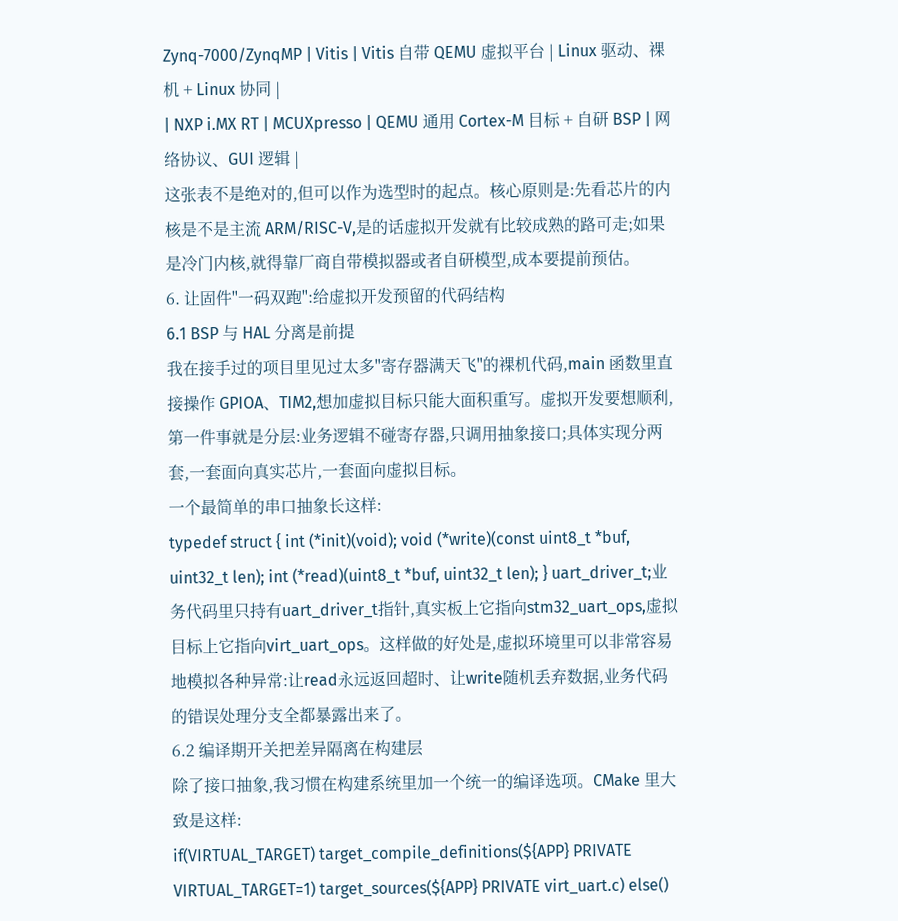Zynq-7000/ZynqMP | Vitis | Vitis 自带 QEMU 虚拟平台 | Linux 驱动、裸机 + Linux 协同 |
| NXP i.MX RT | MCUXpresso | QEMU 通用 Cortex-M 目标 + 自研 BSP | 网络协议、GUI 逻辑 |
这张表不是绝对的,但可以作为选型时的起点。核心原则是:先看芯片的内核是不是主流 ARM/RISC-V,是的话虚拟开发就有比较成熟的路可走;如果是冷门内核,就得靠厂商自带模拟器或者自研模型,成本要提前预估。
6. 让固件"一码双跑":给虚拟开发预留的代码结构
6.1 BSP 与 HAL 分离是前提
我在接手过的项目里见过太多"寄存器满天飞"的裸机代码,main 函数里直接操作 GPIOA、TIM2,想加虚拟目标只能大面积重写。虚拟开发要想顺利,第一件事就是分层:业务逻辑不碰寄存器,只调用抽象接口;具体实现分两套,一套面向真实芯片,一套面向虚拟目标。
一个最简单的串口抽象长这样:
typedef struct { int (*init)(void); void (*write)(const uint8_t *buf, uint32_t len); int (*read)(uint8_t *buf, uint32_t len); } uart_driver_t;业务代码里只持有uart_driver_t指针,真实板上它指向stm32_uart_ops,虚拟目标上它指向virt_uart_ops。这样做的好处是,虚拟环境里可以非常容易地模拟各种异常:让read永远返回超时、让write随机丢弃数据,业务代码的错误处理分支全都暴露出来了。
6.2 编译期开关把差异隔离在构建层
除了接口抽象,我习惯在构建系统里加一个统一的编译选项。CMake 里大致是这样:
if(VIRTUAL_TARGET) target_compile_definitions(${APP} PRIVATE VIRTUAL_TARGET=1) target_sources(${APP} PRIVATE virt_uart.c) else()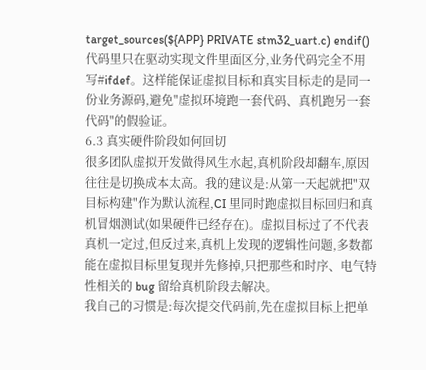target_sources(${APP} PRIVATE stm32_uart.c) endif()代码里只在驱动实现文件里面区分,业务代码完全不用写#ifdef。这样能保证虚拟目标和真实目标走的是同一份业务源码,避免"虚拟环境跑一套代码、真机跑另一套代码"的假验证。
6.3 真实硬件阶段如何回切
很多团队虚拟开发做得风生水起,真机阶段却翻车,原因往往是切换成本太高。我的建议是:从第一天起就把"双目标构建"作为默认流程,CI 里同时跑虚拟目标回归和真机冒烟测试(如果硬件已经存在)。虚拟目标过了不代表真机一定过,但反过来,真机上发现的逻辑性问题,多数都能在虚拟目标里复现并先修掉,只把那些和时序、电气特性相关的 bug 留给真机阶段去解决。
我自己的习惯是:每次提交代码前,先在虚拟目标上把单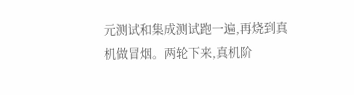元测试和集成测试跑一遍,再烧到真机做冒烟。两轮下来,真机阶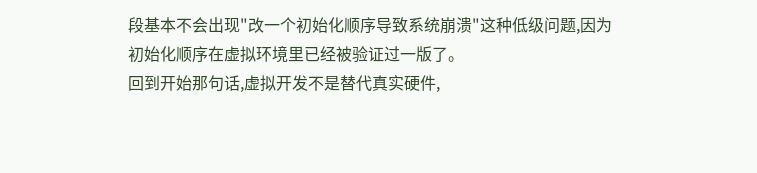段基本不会出现"改一个初始化顺序导致系统崩溃"这种低级问题,因为初始化顺序在虚拟环境里已经被验证过一版了。
回到开始那句话,虚拟开发不是替代真实硬件,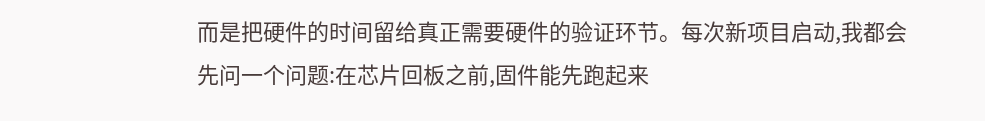而是把硬件的时间留给真正需要硬件的验证环节。每次新项目启动,我都会先问一个问题:在芯片回板之前,固件能先跑起来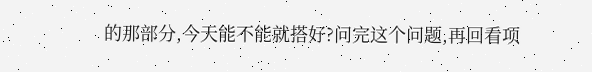的那部分,今天能不能就搭好?问完这个问题,再回看项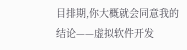目排期,你大概就会同意我的结论——虚拟软件开发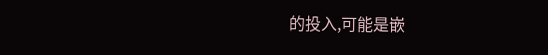的投入,可能是嵌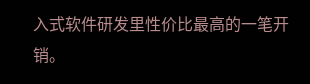入式软件研发里性价比最高的一笔开销。